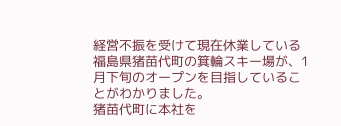経営不振を受けて現在休業している福島県猪苗代町の箕輪スキー場が、1月下旬のオープンを目指していることがわかりました。
猪苗代町に本社を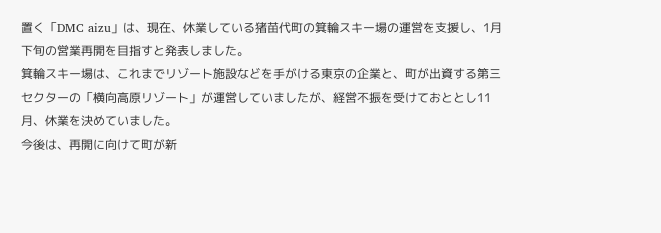置く「DMC aizu」は、現在、休業している猪苗代町の箕輪スキー場の運営を支援し、1月下旬の営業再開を目指すと発表しました。
箕輪スキー場は、これまでリゾート施設などを手がける東京の企業と、町が出資する第三セクターの「横向高原リゾート」が運営していましたが、経営不振を受けておととし11月、休業を決めていました。
今後は、再開に向けて町が新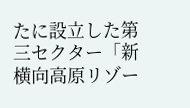たに設立した第三セクター「新横向高原リゾー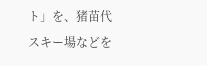ト」を、猪苗代スキー場などを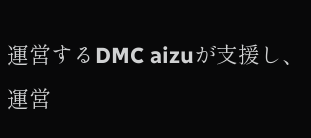運営するDMC aizuが支援し、運営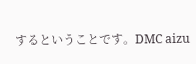するということです。DMC aizu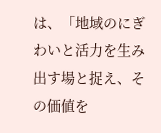は、「地域のにぎわいと活力を生み出す場と捉え、その価値を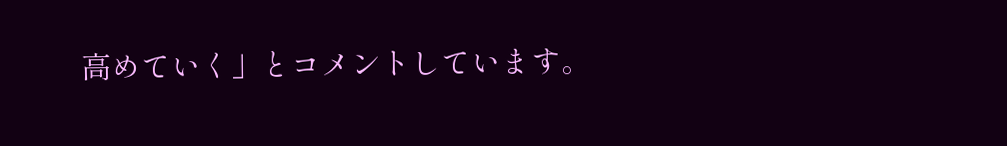高めていく」とコメントしています。